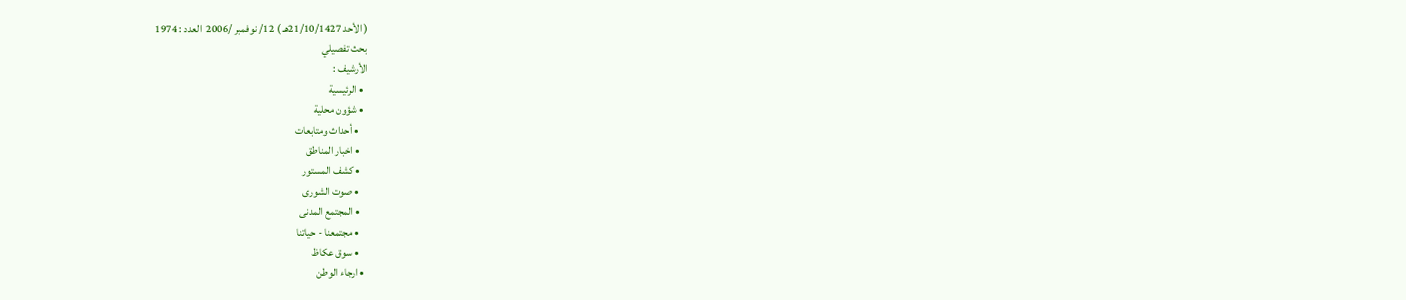( الأحد 21/10/1427هـ ) 12/ نوفمبر /2006  العدد : 1974
بحث تفصيلي
الأرشيف :
  • الرئيسية
  • شؤون محلية
    • أحداث ومتابعات
    • اخبار المناطق
    • كشف المستور
    • صوت الشورى
    • المجتمع المدنى
    • مجتمعنا - حياتنا
    • سوق عكاظ
  • ارجاء الوطن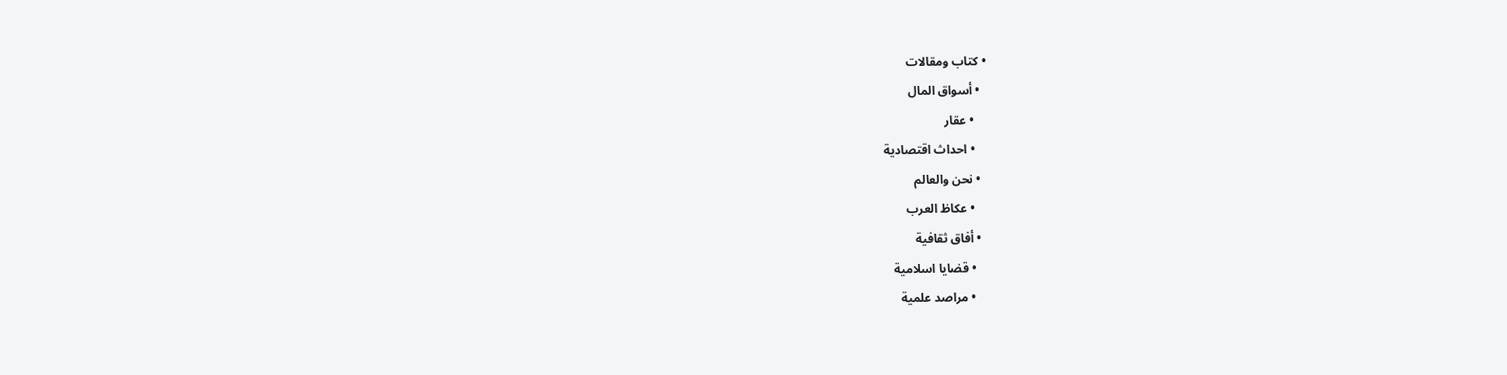• كتاب ومقالات
  • أسواق المال
    • عقار
    • احداث اقتصادية
  • نحن والعالم
    • عكاظ العرب
  • أفاق ثقافية
    • قضايا اسلامية
    • مراصد علمية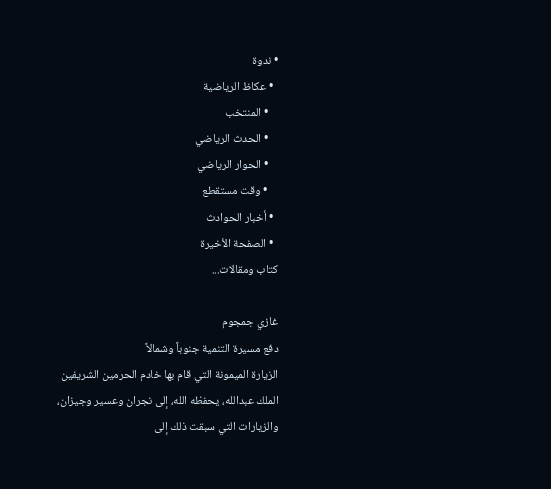• ندوة
  • عكاظ الرياضية
    • المنتخب
    • الحدث الرياضي
    • الحوار الرياضي
    • وقت مستقطع
  • أخبار الحوادث
  • الصفحة الأخيرة
كتاب ومقالات...

غازي جمجوم
دفع مسيرة التنمية جنوباً وشمالاً
الزيارة الميمونة التي قام بها خادم الحرمين الشريفين الملك عبدالله، يحفظه الله، إلى نجران وعسير وجيزان، والزيارات التي سبقت ذلك إلى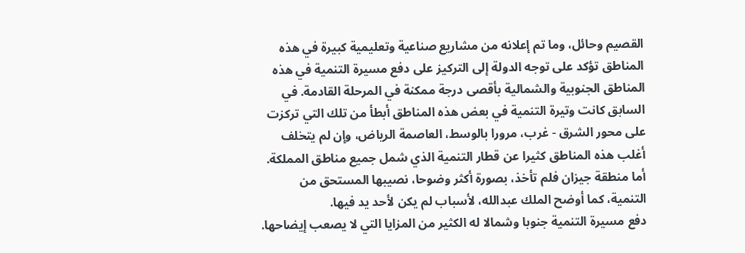القصيم وحائل، وما تم إعلانه من مشاريع صناعية وتعليمية كبيرة في هذه المناطق تؤكد على توجه الدولة إلى التركيز على دفع مسيرة التنمية في هذه المناطق الجنوبية والشمالية بأقصى درجة ممكنة في المرحلة القادمة. في السابق كانت وتيرة التنمية في بعض هذه المناطق أبطأ من تلك التي تركزت على محور الشرق - غرب، مرورا بالوسط، العاصمة الرياض، وإن لم يتخلف أغلب هذه المناطق كثيرا عن قطار التنمية الذي شمل جميع مناطق المملكة. أما منطقة جيزان فلم تأخذ، بصورة أكثر وضوحا، نصيبها المستحق من التنمية، كما أوضح الملك عبدالله، لأسباب لم يكن لأحد يد فيها.
دفع مسيرة التنمية جنوبا وشمالا له الكثير من المزايا التي لا يصعب إيضاحها.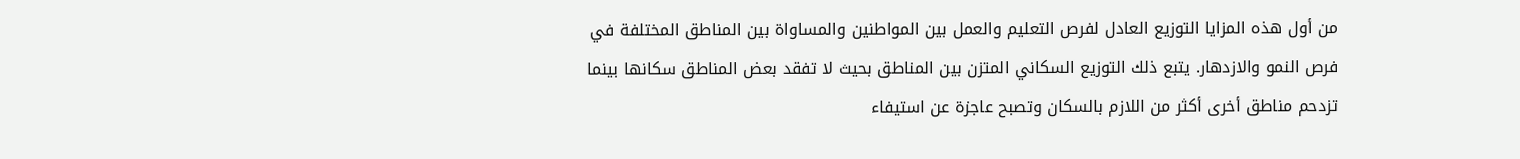من أول هذه المزايا التوزيع العادل لفرص التعليم والعمل بين المواطنين والمساواة بين المناطق المختلفة في فرص النمو والازدهار. يتبع ذلك التوزيع السكاني المتزن بين المناطق بحيث لا تفقد بعض المناطق سكانها بينما تزدحم مناطق أخرى أكثر من اللازم بالسكان وتصبح عاجزة عن استيفاء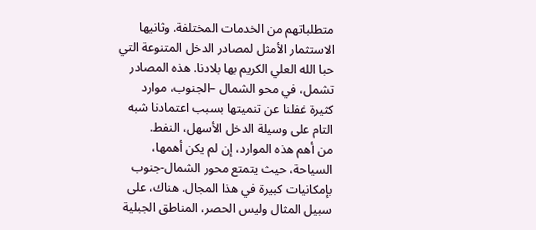متطلباتهم من الخدمات المختلفة. وثانيها الاستثمار الأمثل لمصادر الدخل المتنوعة التي حبا الله العلي الكريم بها بلادنا. هذه المصادر تشمل، في محو الشمال –الجنوب، موارد كثيرة غفلنا عن تنميتها بسبب اعتمادنا شبه التام على وسيلة الدخل الأسهل، النفط.
من أهم هذه الموارد، إن لم يكن أهمها، السياحة، حيث يتمتع محور الشمال-جنوب بإمكانيات كبيرة في هذا المجال. هناك، على سبيل المثال وليس الحصر، المناطق الجبلية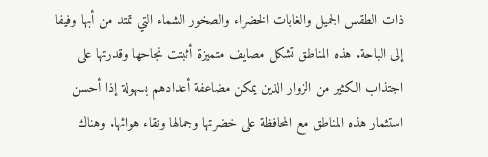ذات الطقس الجميل والغابات الخضراء والصخور الشماء التي تمتد من أبها وفيفا إلى الباحة. هذه المناطق تشكل مصايف متميزة أثبتت نجاحها وقدرتها على اجتذاب الكثير من الزوار الذين يمكن مضاعفة أعدادهم بسهولة إذا أحسن استثمار هذه المناطق مع المحافظة على خضرتها وجمالها ونقاء هوائها. وهناك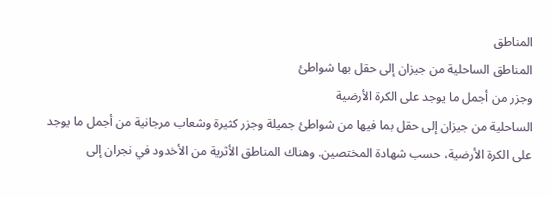المناطق
المناطق الساحلية من جيزان إلى حقل بها شواطئ
وجزر من أجمل ما يوجد على الكرة الأرضية
الساحلية من جيزان إلى حقل بما فيها من شواطئ جميلة وجزر كثيرة وشعاب مرجانية من أجمل ما يوجد على الكرة الأرضية، حسب شهادة المختصين. وهناك المناطق الأثرية من الأخدود في نجران إلى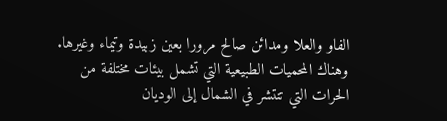الفاو والعلا ومدائن صالح مرورا بعين زبيدة وتيماء وغيرها. وهناك المحميات الطبيعية التي تشمل بيئات مختلفة من الحرات التي تنتشر في الشمال إلى الوديان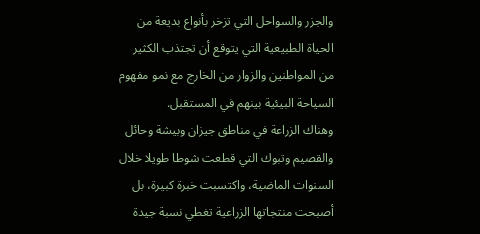والجزر والسواحل التي تزخر بأنواع بديعة من الحياة الطبيعية التي يتوقع أن تجتذب الكثير من المواطنين والزوار من الخارج مع نمو مفهوم السياحة البيئية بينهم في المستقبل.
وهناك الزراعة في مناطق جيزان وبيشة وحائل والقصيم وتبوك التي قطعت شوطا طويلا خلال السنوات الماضية، واكتسبت خبرة كبيرة، بل أصبحت منتجاتها الزراعية تغطي نسبة جيدة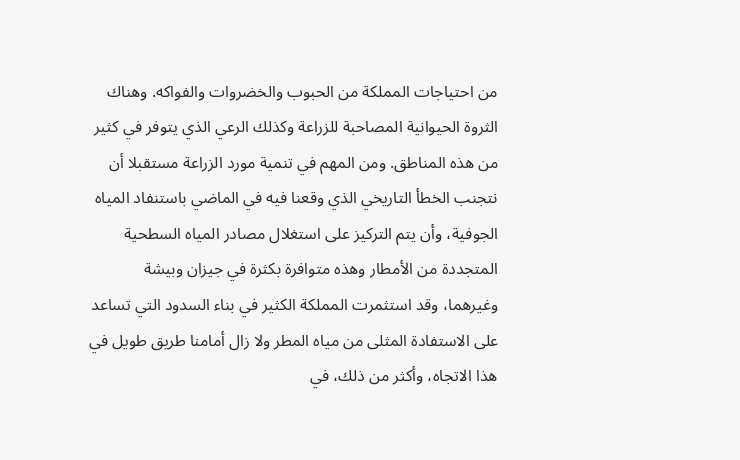من احتياجات المملكة من الحبوب والخضروات والفواكه. وهناك الثروة الحيوانية المصاحبة للزراعة وكذلك الرعي الذي يتوفر في كثير من هذه المناطق. ومن المهم في تنمية مورد الزراعة مستقبلا أن نتجنب الخطأ التاريخي الذي وقعنا فيه في الماضي باستنفاد المياه الجوفية، وأن يتم التركيز على استغلال مصادر المياه السطحية المتجددة من الأمطار وهذه متوافرة بكثرة في جيزان وبيشة وغيرهما، وقد استثمرت المملكة الكثير في بناء السدود التي تساعد على الاستفادة المثلى من مياه المطر ولا زال أمامنا طريق طويل في هذا الاتجاه، وأكثر من ذلك، في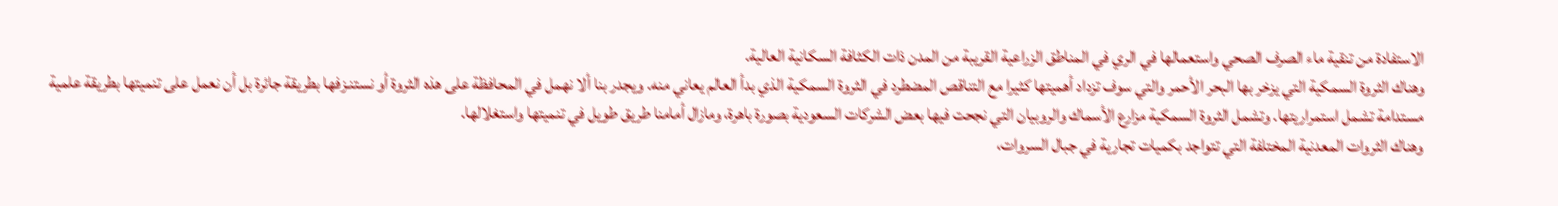الاستفادة من تنقية ماء الصرف الصحي واستعمالها في الري في المناطق الزراعية القريبة من المدن ذات الكثافة السكانية العالية.
وهناك الثروة السمكية التي يزخر بها البحر الأحمر والتي سوف تزداد أهميتها كثيرا مع التناقص المضطرد في الثروة السمكية الذي بدأ العالم يعاني منه. ويجدر بنا ألا نهمل في المحافظة على هذه الثروة أو نستنـزفها بطريقة جائرة بل أن نعمل على تنميتها بطريقة علمية مستدامة تشمل استمراريتها. وتشمل الثروة السمكية مزارع الأسماك والروبيان التي نجحت فيها بعض الشركات السعودية بصورة باهرة، ومازال أمامنا طريق طويل في تنميتها واستغلالها.
وهناك الثروات المعدنية المختلفة التي تتواجد بكميات تجارية في جبال السروات،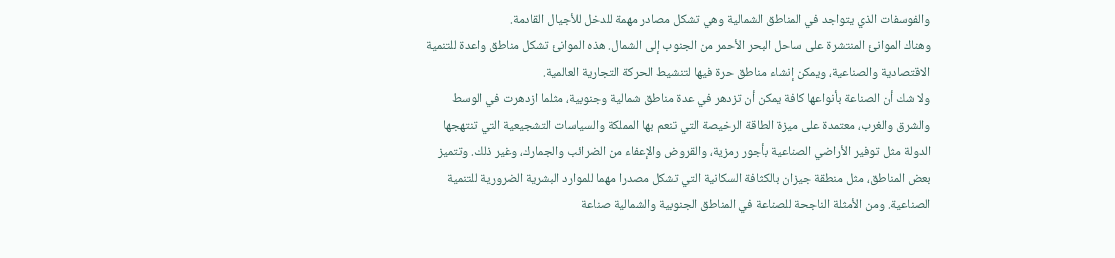والفوسفات الذي يتواجد في المناطق الشمالية وهي تشكل مصادر مهمة للدخل للأجيال القادمة.
وهناك الموانئ المنتشرة على ساحل البحر الأحمر من الجنوب إلى الشمال. هذه الموانئ تشكل مناطق واعدة للتنمية الاقتصادية والصناعية، ويمكن إنشاء مناطق حرة فيها لتنشيط الحركة التجارية العالمية.
ولا شك أن الصناعة بأنواعها كافة يمكن أن تزدهر في عدة مناطق شمالية وجنوبية، مثلما ازدهرت في الوسط والشرق والغرب، معتمدة على ميزة الطاقة الرخيصة التي تنعم بها المملكة والسياسات التشجيعية التي تنتهجها الدولة مثل توفير الأراضي الصناعية بأجور رمزية، والقروض والإعفاء من الضرائب والجمارك، وغير ذلك. وتتميز بعض المناطق، مثل منطقة جيزان بالكثافة السكانية التي تشكل مصدرا مهما للموارد البشرية الضرورية للتنمية الصناعية. ومن الأمثلة الناجحة للصناعة في المناطق الجنوبية والشمالية صناعة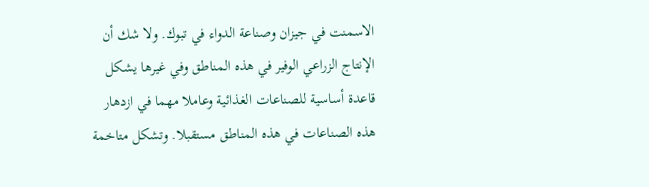الاسمنت في جيزان وصناعة الدواء في تبوك. ولا شك أن الإنتاج الزراعي الوفير في هذه المناطق وفي غيرها يشكل قاعدة أساسية للصناعات الغذائية وعاملا مهما في ازدهار هذه الصناعات في هذه المناطق مستقبلا. وتشكل متاخمة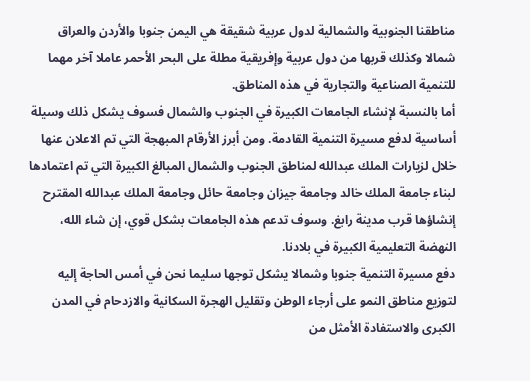مناطقنا الجنوبية والشمالية لدول عربية شقيقة هي اليمن جنوبا والأردن والعراق شمالا وكذلك قربها من دول عربية وإفريقية مطلة على البحر الأحمر عاملا آخر مهما للتنمية الصناعية والتجارية في هذه المناطق.
أما بالنسبة لإنشاء الجامعات الكبيرة في الجنوب والشمال فسوف يشكل ذلك وسيلة أساسية لدفع مسيرة التنمية القادمة. ومن أبرز الأرقام المبهجة التي تم الاعلان عنها خلال لزيارات الملك عبدالله لمناطق الجنوب والشمال المبالغ الكبيرة التي تم اعتمادها لبناء جامعة الملك خالد وجامعة جيزان وجامعة حائل وجامعة الملك عبدالله المقترح إنشاؤها قرب مدينة رابغ. وسوف تدعم هذه الجامعات بشكل قوي، إن شاء الله، النهضة التعليمية الكبيرة في بلادنا.
دفع مسيرة التنمية جنوبا وشمالا يشكل توجها سليما نحن في أمس الحاجة إليه لتوزيع مناطق النمو على أرجاء الوطن وتقليل الهجرة السكانية والازدحام في المدن الكبرى والاستفادة الأمثل من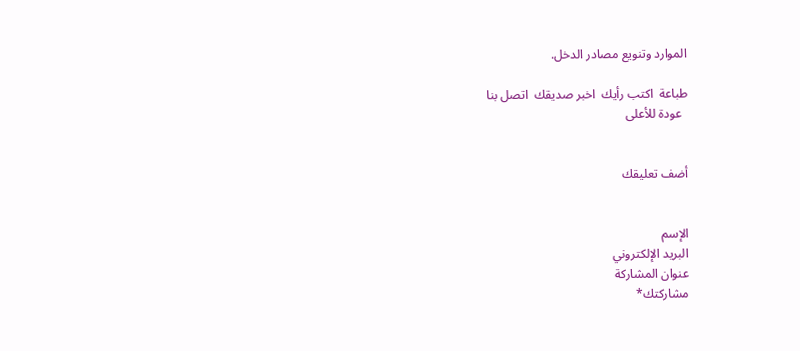الموارد وتنويع مصادر الدخل.

طباعة  اكتب رأيك  اخبر صديقك  اتصل بنا
  عودة للأعلى


أضف تعليقك


الإسم
البريد الإلكتروني
عنوان المشاركة
مشاركتك*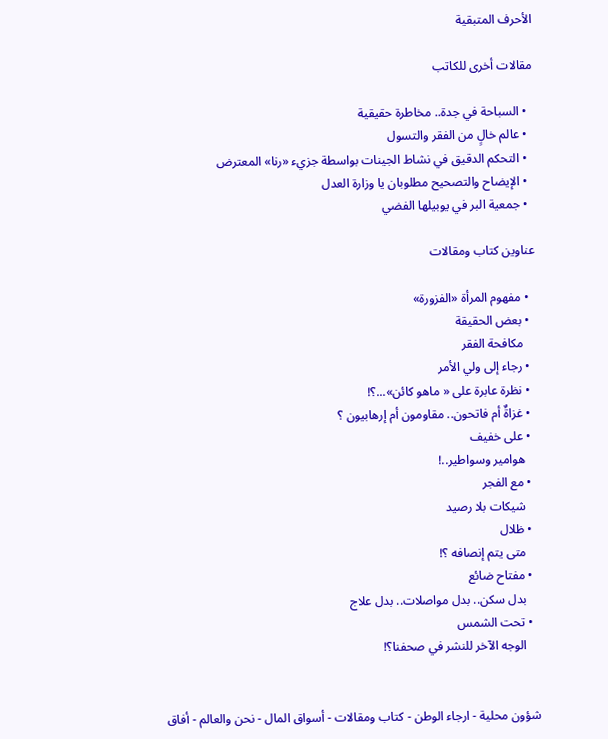الأحرف المتبقية

مقالات أخرى للكاتب

  • السباحة في جدة.. مخاطرة حقيقية
  • عالم خالٍ من الفقر والتسول
  • التحكم الدقيق في نشاط الجينات بواسطة جزيء «رنا» المعترض
  • الإيضاح والتصحيح مطلوبان يا وزارة العدل
  • جمعية البر في يوبيلها الفضي

عناوين كتاب ومقالات

  • مفهوم المرأة «الفزورة»
  • بعض الحقيقة
    مكافحة الفقر
  • رجاء إلى ولي الأمر
  • نظرة عابرة على « ماهو كائن»...؟!
  • غزاةٌ أم فاتحون.. مقاومون أم إرهابيون ؟
  • على خفيف
    هوامير وسواطير..!
  • مع الفجر
    شيكات بلا رصيد
  • ظلال
    متى يتم إنصافه ؟!
  • مفتاح ضائع
    بدل سكن.. بدل مواصلات.. بدل علاج
  • تحت الشمس
    الوجه الآخر للنشر في صحفنا؟!


شؤون محلية - ارجاء الوطن - كتاب ومقالات - أسواق المال - نحن والعالم - أفاق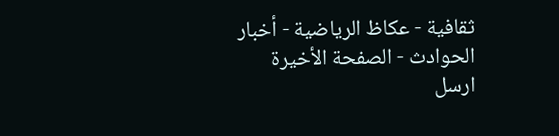ثقافية - عكاظ الرياضية - أخبار الحوادث - الصفحة الأخيرة
ارسل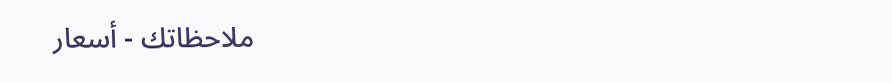ملاحظاتك - أسعار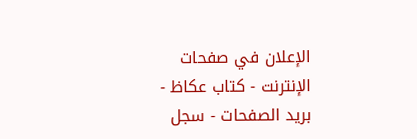الإعلان في صفحات الإنترنت - كتاب عكاظ - بريد الصفحات - سجل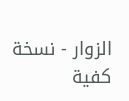الزوار - نسخة كفية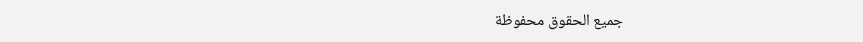جميع الحقوق محفوظة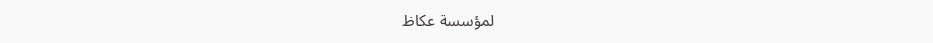لمؤسسة عكاظ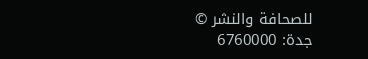للصحافة والنشر ©
جدة: 6760000